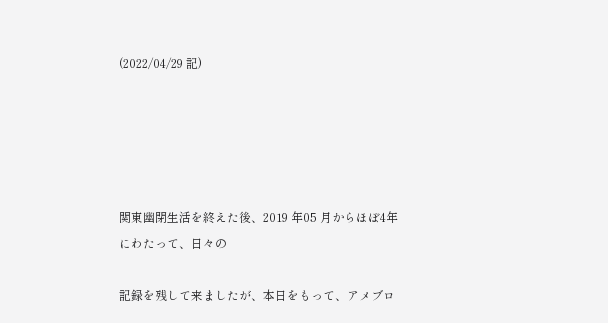(2022/04/29 記)





関東幽閉生活を終えた後、2019 年05 月からほぼ4年にわたって、日々の

記録を残して来ましたが、本日をもって、アメブロ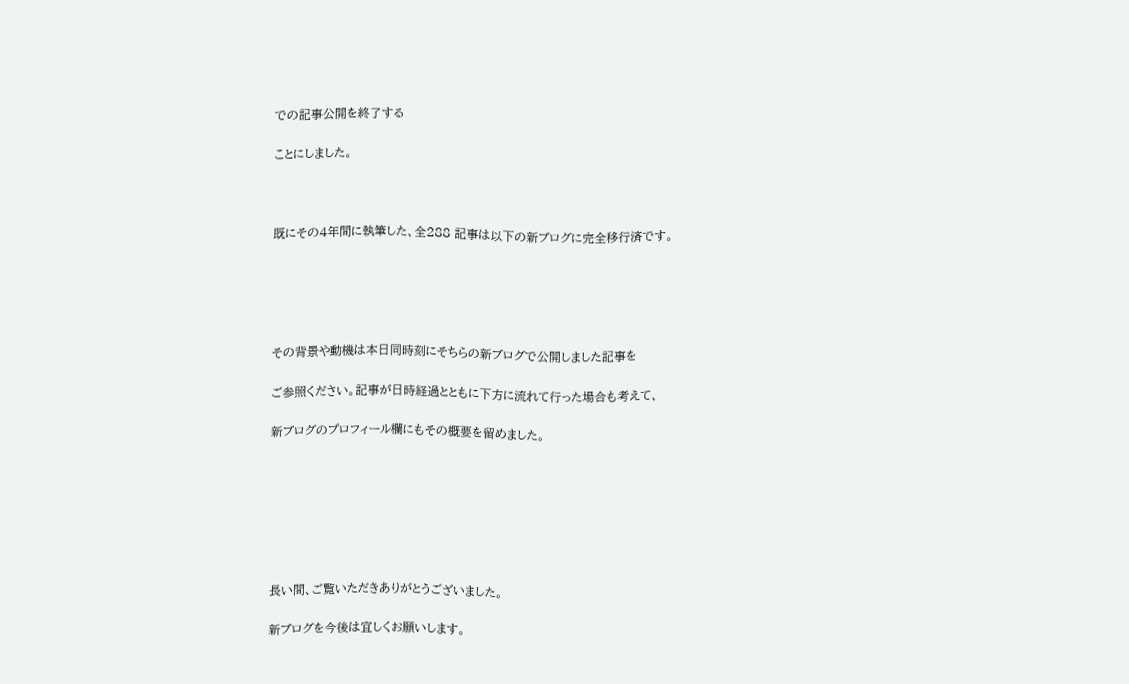での記事公開を終了する

ことにしました。



既にその4年間に執筆した、全288 記事は以下の新ブログに完全移行済です。





その背景や動機は本日同時刻にそちらの新ブログで公開しました記事を

ご参照ください。記事が日時経過とともに下方に流れて行った場合も考えて、

新ブログのプロフィール欄にもその概要を留めました。







長い間、ご覧いただきありがとうございました。

新ブログを今後は宜しくお願いします。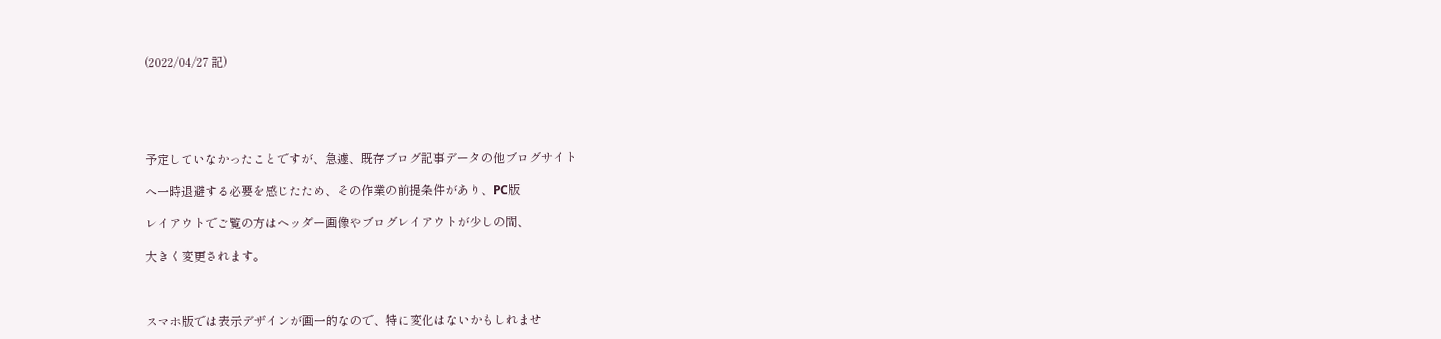(2022/04/27 記)





予定していなかったことですが、急遽、既存ブログ記事データの他ブログサイト

へ一時退避する必要を感じたため、その作業の前提条件があり、PC版

レイアウトでご覧の方はヘッダー画像やブログレイアウトが少しの間、

大きく変更されます。



スマホ版では表示デザインが画一的なので、特に変化はないかもしれませ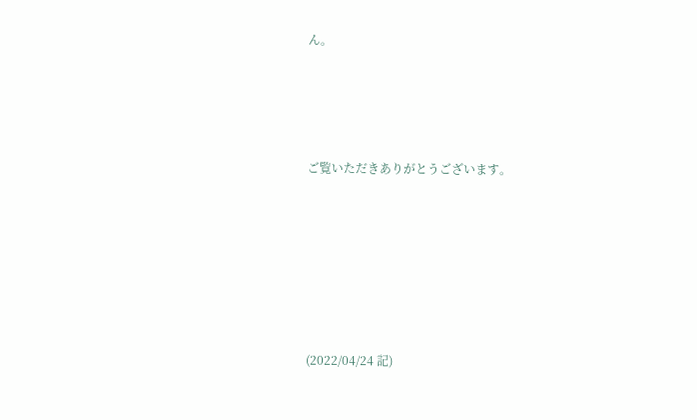ん。







ご覧いただきありがとうございます。











(2022/04/24 記)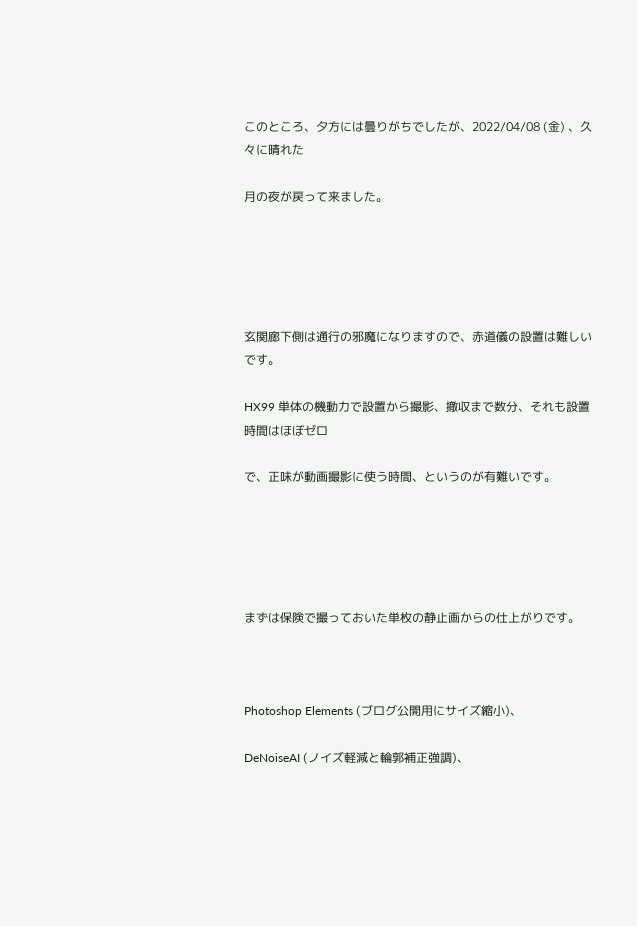このところ、夕方には曇りがちでしたが、2022/04/08 (金) 、久々に晴れた

月の夜が戻って来ました。





玄関廊下側は通行の邪魔になりますので、赤道儀の設置は難しいです。

HX99 単体の機動力で設置から撮影、撤収まで数分、それも設置時間はほぼゼロ

で、正味が動画撮影に使う時間、というのが有難いです。





まずは保険で撮っておいた単枚の静止画からの仕上がりです。



Photoshop Elements (ブログ公開用にサイズ縮小)、

DeNoiseAI (ノイズ軽減と輪郭補正強調)、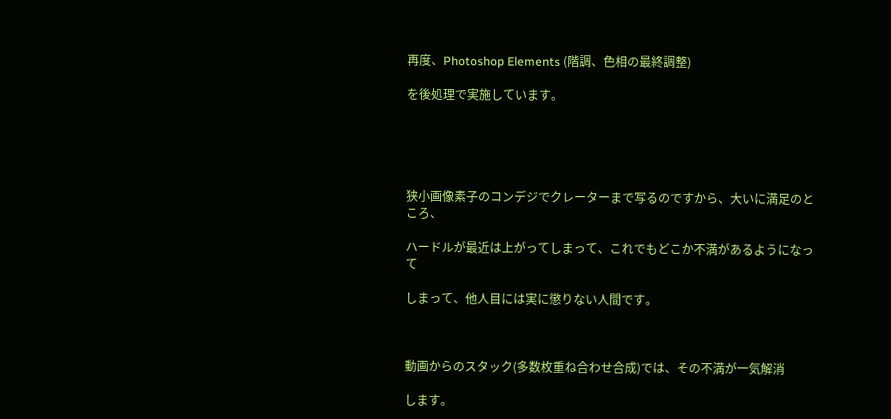再度、Photoshop Elements (階調、色相の最終調整)

を後処理で実施しています。





狭小画像素子のコンデジでクレーターまで写るのですから、大いに満足のところ、

ハードルが最近は上がってしまって、これでもどこか不満があるようになって

しまって、他人目には実に懲りない人間です。



動画からのスタック(多数枚重ね合わせ合成)では、その不満が一気解消

します。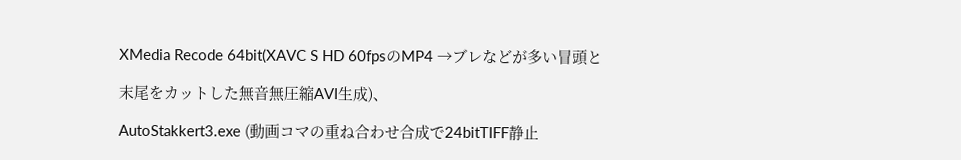XMedia Recode 64bit(XAVC S HD 60fpsのMP4 →ブレなどが多い冒頭と

末尾をカットした無音無圧縮AVI生成)、

AutoStakkert3.exe (動画コマの重ね合わせ合成で24bitTIFF静止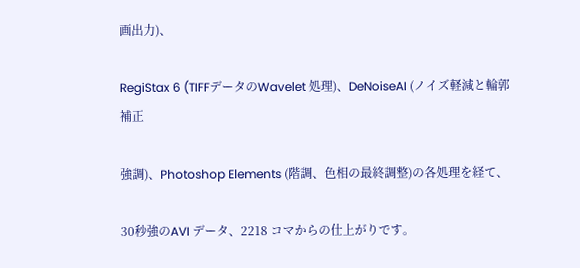画出力)、

RegiStax 6 (TIFFデータのWavelet 処理)、DeNoiseAI (ノイズ軽減と輪郭補正

強調)、Photoshop Elements (階調、色相の最終調整)の各処理を経て、

30秒強のAVI データ、2218 コマからの仕上がりです。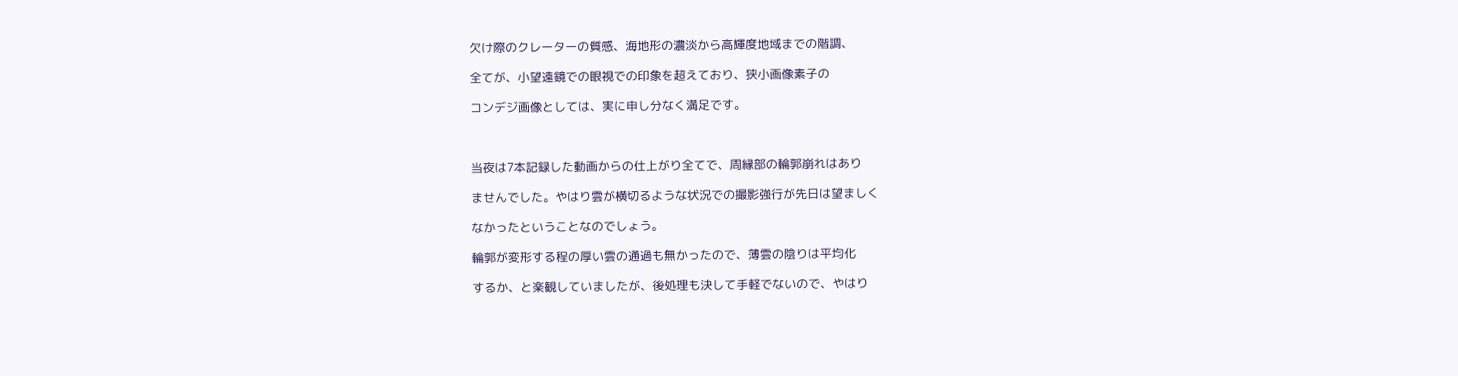欠け際のクレーターの質感、海地形の濃淡から高輝度地域までの階調、

全てが、小望遠鏡での眼視での印象を超えており、狭小画像素子の

コンデジ画像としては、実に申し分なく満足です。



当夜は7本記録した動画からの仕上がり全てで、周縁部の輪郭崩れはあり

ませんでした。やはり雲が横切るような状況での撮影強行が先日は望ましく

なかったということなのでしょう。

輪郭が変形する程の厚い雲の通過も無かったので、薄雲の陰りは平均化

するか、と楽観していましたが、後処理も決して手軽でないので、やはり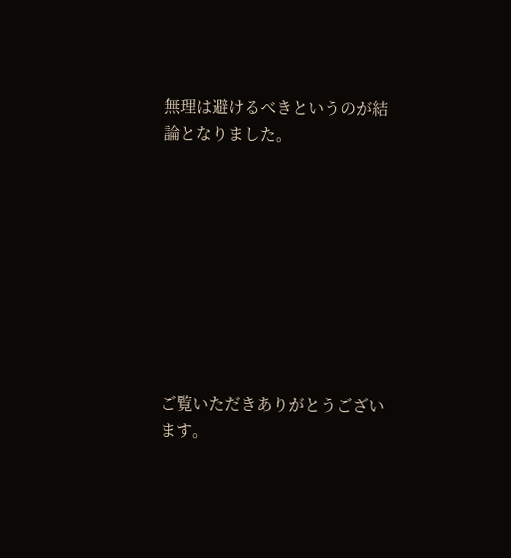無理は避けるべきというのが結論となりました。









ご覧いただきありがとうございます。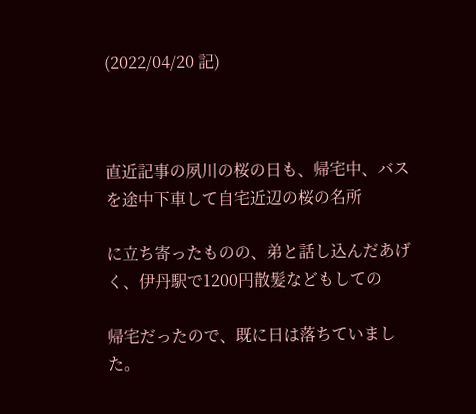(2022/04/20 記)



直近記事の夙川の桜の日も、帰宅中、バスを途中下車して自宅近辺の桜の名所

に立ち寄ったものの、弟と話し込んだあげく、伊丹駅で1200円散髪などもしての

帰宅だったので、既に日は落ちていました。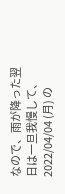なので、雨が降った翌日は一旦我慢して、2022/04/04 (月) の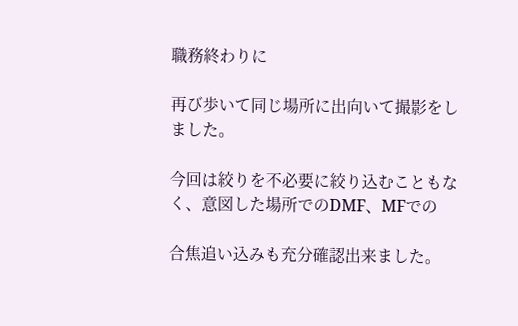職務終わりに

再び歩いて同じ場所に出向いて撮影をしました。

今回は絞りを不必要に絞り込むこともなく、意図した場所でのDMF、MFでの

合焦追い込みも充分確認出来ました。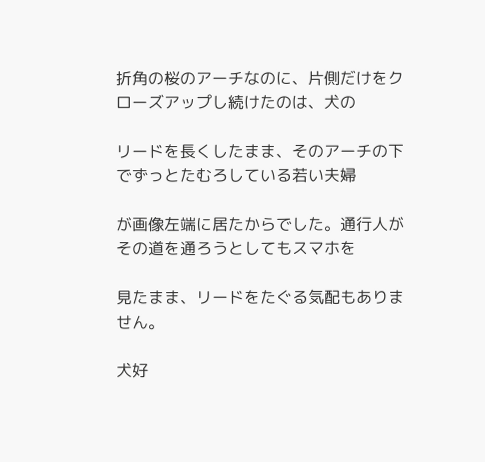折角の桜のアーチなのに、片側だけをクローズアップし続けたのは、犬の

リードを長くしたまま、そのアーチの下でずっとたむろしている若い夫婦

が画像左端に居たからでした。通行人がその道を通ろうとしてもスマホを

見たまま、リードをたぐる気配もありません。

犬好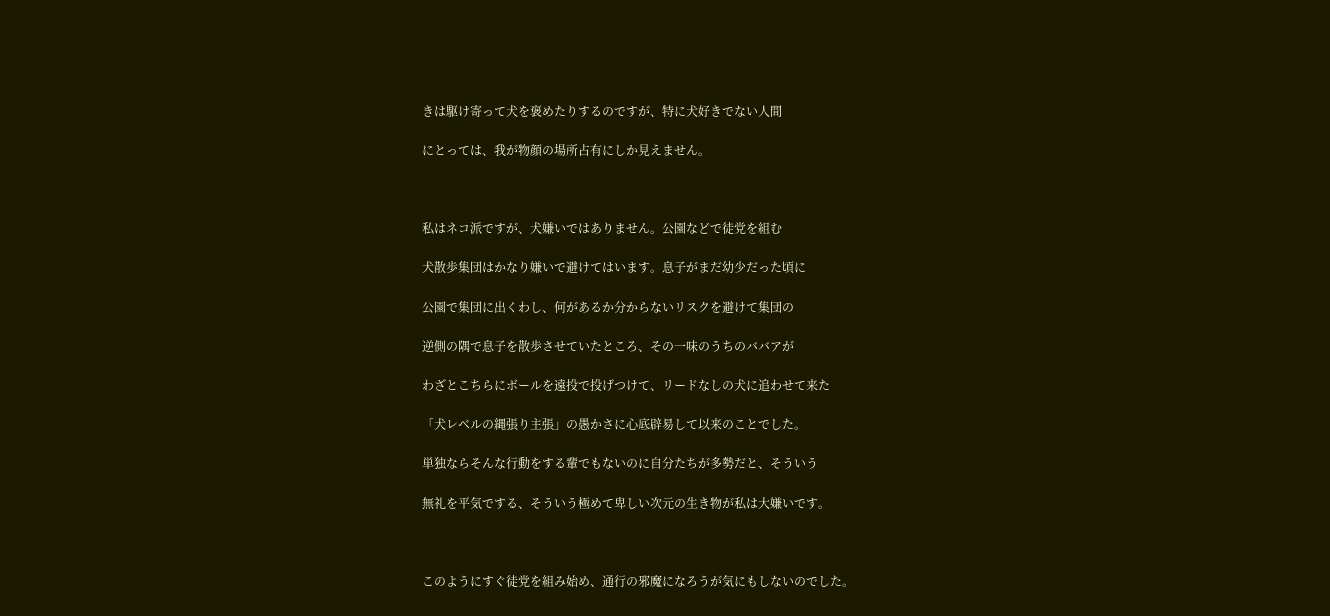きは駆け寄って犬を褒めたりするのですが、特に犬好きでない人間

にとっては、我が物顔の場所占有にしか見えません。



私はネコ派ですが、犬嫌いではありません。公園などで徒党を組む

犬散歩集団はかなり嫌いで避けてはいます。息子がまだ幼少だった頃に

公園で集団に出くわし、何があるか分からないリスクを避けて集団の

逆側の隅で息子を散歩させていたところ、その一味のうちのババアが

わざとこちらにボールを遠投で投げつけて、リードなしの犬に追わせて来た

「犬レベルの縄張り主張」の愚かさに心底辟易して以来のことでした。

単独ならそんな行動をする輩でもないのに自分たちが多勢だと、そういう

無礼を平気でする、そういう極めて卑しい次元の生き物が私は大嫌いです。



このようにすぐ徒党を組み始め、通行の邪魔になろうが気にもしないのでした。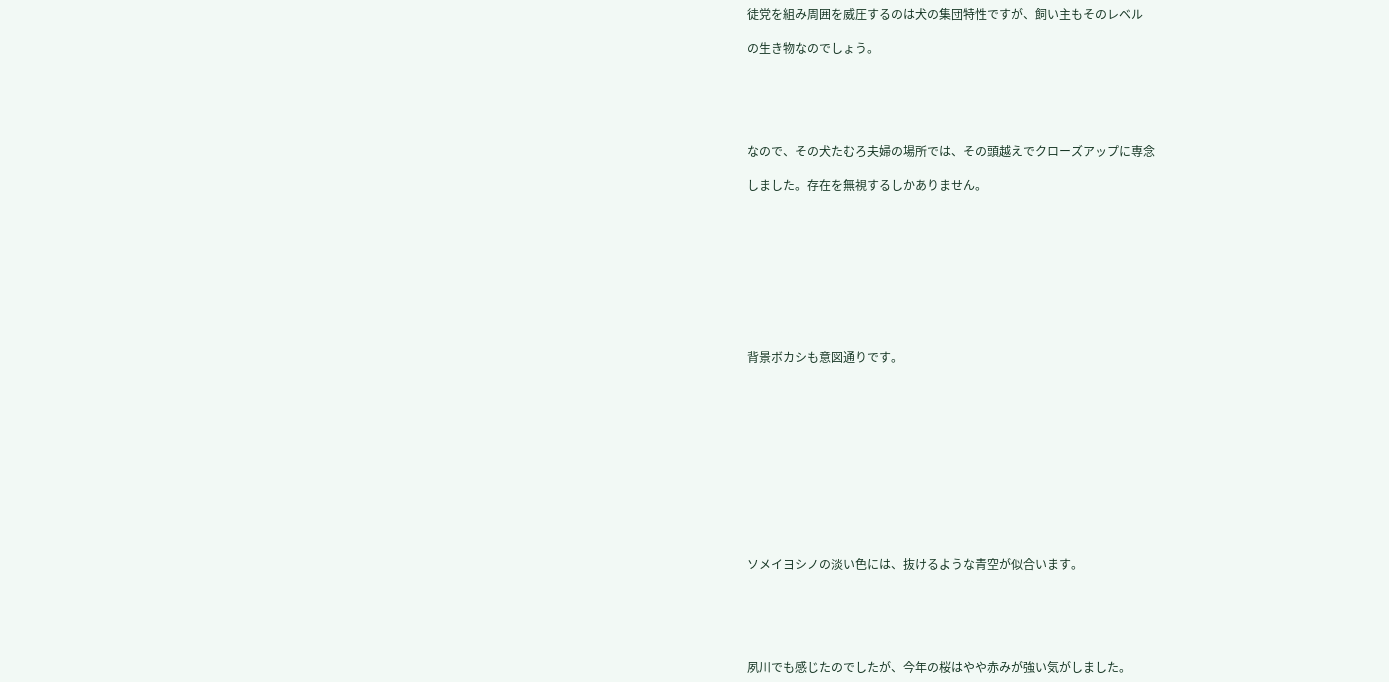徒党を組み周囲を威圧するのは犬の集団特性ですが、飼い主もそのレベル

の生き物なのでしょう。





なので、その犬たむろ夫婦の場所では、その頭越えでクローズアップに専念

しました。存在を無視するしかありません。









背景ボカシも意図通りです。











ソメイヨシノの淡い色には、抜けるような青空が似合います。





夙川でも感じたのでしたが、今年の桜はやや赤みが強い気がしました。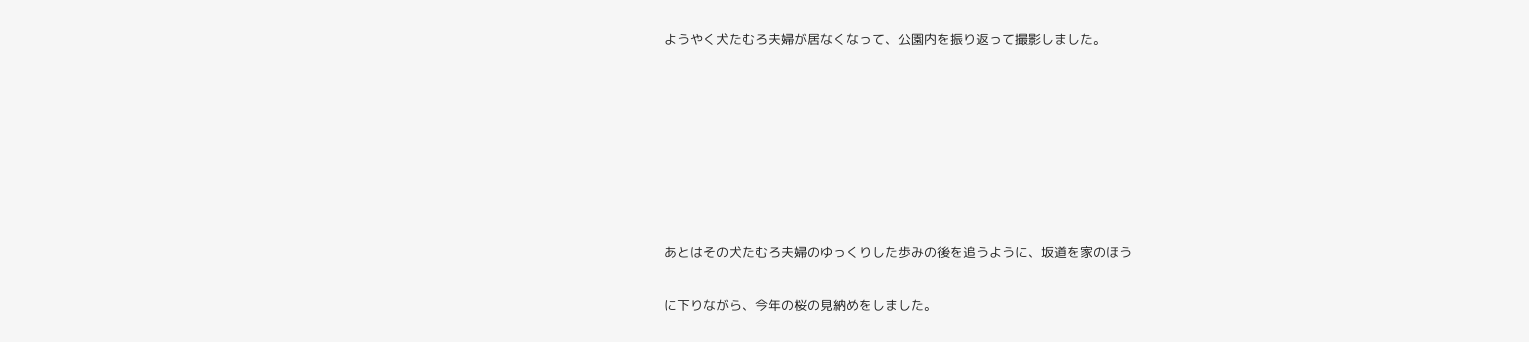ようやく犬たむろ夫婦が居なくなって、公園内を振り返って撮影しました。







あとはその犬たむろ夫婦のゆっくりした歩みの後を追うように、坂道を家のほう

に下りながら、今年の桜の見納めをしました。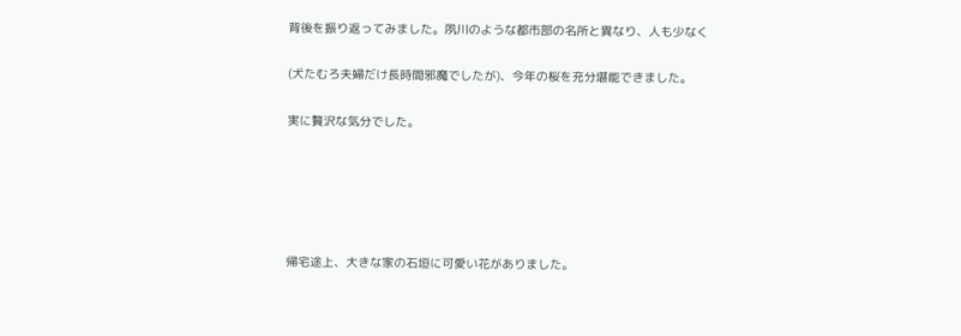背後を振り返ってみました。夙川のような都市部の名所と異なり、人も少なく

(犬たむろ夫婦だけ長時間邪魔でしたが)、今年の桜を充分堪能できました。

実に贅沢な気分でした。





帰宅途上、大きな家の石垣に可愛い花がありました。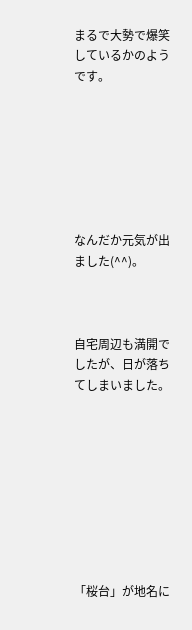まるで大勢で爆笑しているかのようです。







なんだか元気が出ました(^^)。



自宅周辺も満開でしたが、日が落ちてしまいました。









「桜台」が地名に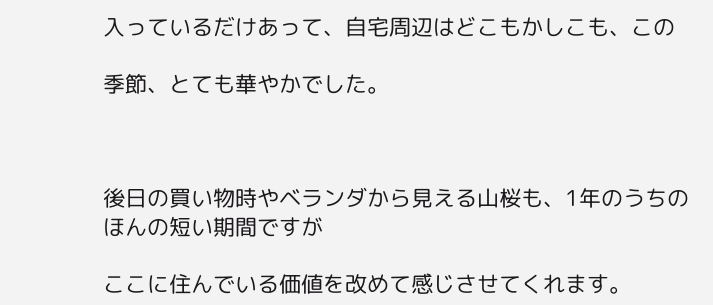入っているだけあって、自宅周辺はどこもかしこも、この

季節、とても華やかでした。



後日の買い物時やベランダから見える山桜も、1年のうちのほんの短い期間ですが

ここに住んでいる価値を改めて感じさせてくれます。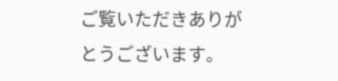ご覧いただきありがとうございます。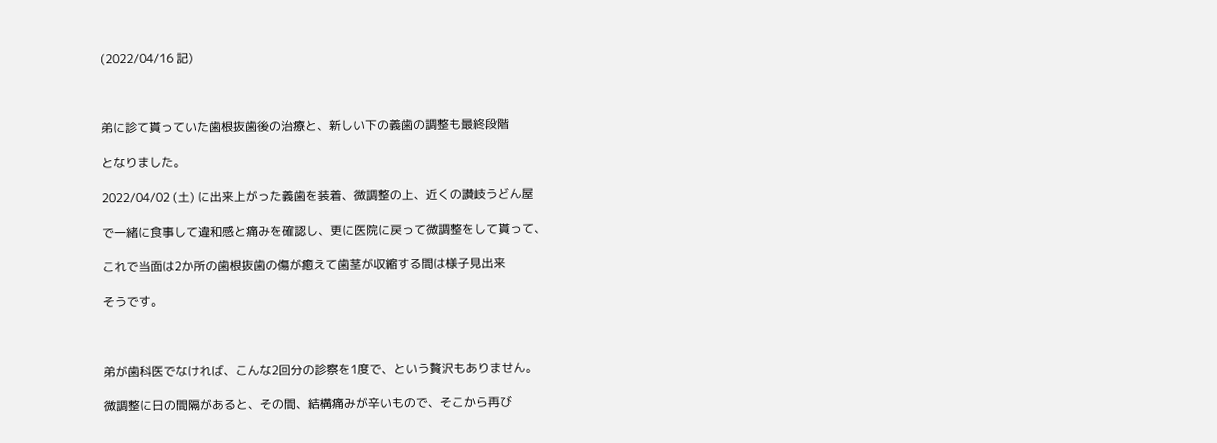(2022/04/16 記)



弟に診て貰っていた歯根抜歯後の治療と、新しい下の義歯の調整も最終段階

となりました。

2022/04/02 (土) に出来上がった義歯を装着、微調整の上、近くの讃岐うどん屋

で一緒に食事して違和感と痛みを確認し、更に医院に戻って微調整をして貰って、

これで当面は2か所の歯根抜歯の傷が癒えて歯茎が収縮する間は様子見出来

そうです。



弟が歯科医でなければ、こんな2回分の診察を1度で、という贅沢もありません。

微調整に日の間隔があると、その間、結構痛みが辛いもので、そこから再び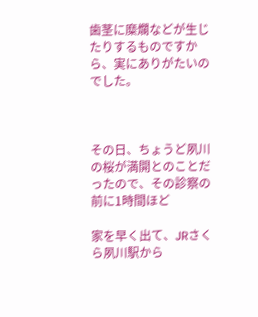歯茎に糜爛などが生じたりするものですから、実にありがたいのでした。



その日、ちょうど夙川の桜が満開とのことだったので、その診察の前に1時間ほど

家を早く出て、JRさくら夙川駅から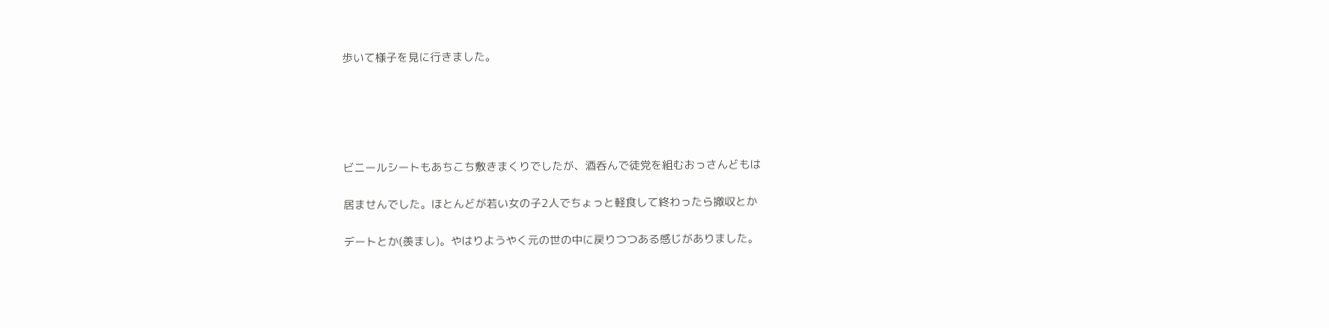歩いて様子を見に行きました。





ビニールシートもあちこち敷きまくりでしたが、酒呑んで徒党を組むおっさんどもは

居ませんでした。ほとんどが若い女の子2人でちょっと軽食して終わったら撤収とか

デートとか(羨まし)。やはりようやく元の世の中に戻りつつある感じがありました。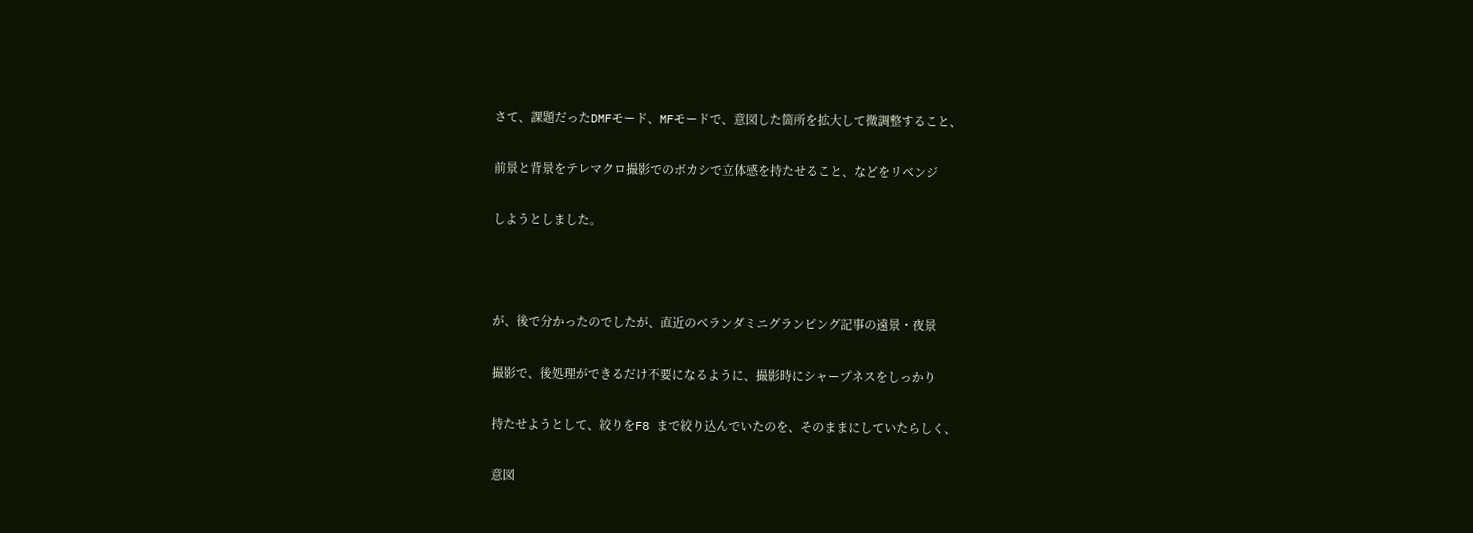さて、課題だったDMFモード、MFモードで、意図した箇所を拡大して微調整すること、

前景と背景をテレマクロ撮影でのボカシで立体感を持たせること、などをリベンジ

しようとしました。



が、後で分かったのでしたが、直近のベランダミニグランピング記事の遠景・夜景

撮影で、後処理ができるだけ不要になるように、撮影時にシャープネスをしっかり

持たせようとして、絞りをF8 まで絞り込んでいたのを、そのままにしていたらしく、

意図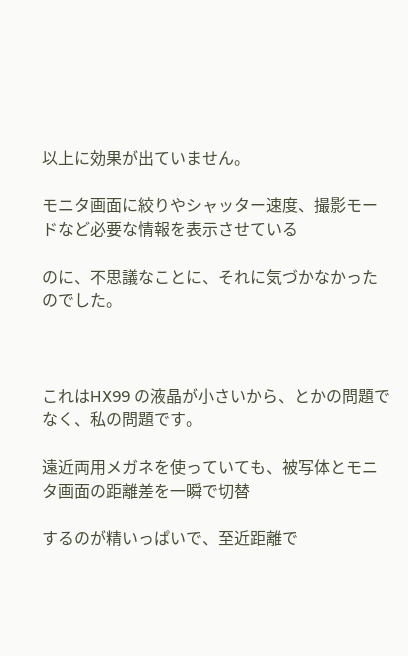以上に効果が出ていません。

モニタ画面に絞りやシャッター速度、撮影モードなど必要な情報を表示させている

のに、不思議なことに、それに気づかなかったのでした。



これはHX99 の液晶が小さいから、とかの問題でなく、私の問題です。

遠近両用メガネを使っていても、被写体とモニタ画面の距離差を一瞬で切替

するのが精いっぱいで、至近距離で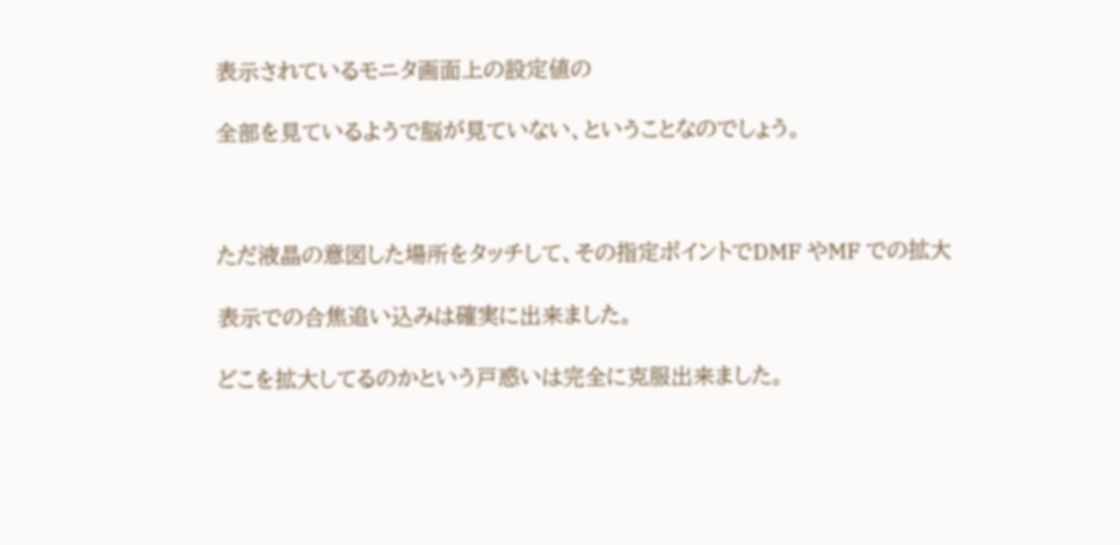表示されているモニタ画面上の設定値の

全部を見ているようで脳が見ていない、ということなのでしょう。



ただ液晶の意図した場所をタッチして、その指定ポイントでDMF やMF での拡大

表示での合焦追い込みは確実に出来ました。

どこを拡大してるのかという戸惑いは完全に克服出来ました。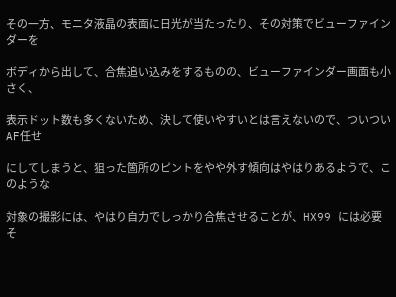その一方、モニタ液晶の表面に日光が当たったり、その対策でビューファインダーを

ボディから出して、合焦追い込みをするものの、ビューファインダー画面も小さく、

表示ドット数も多くないため、決して使いやすいとは言えないので、ついついAF任せ

にしてしまうと、狙った箇所のピントをやや外す傾向はやはりあるようで、このような

対象の撮影には、やはり自力でしっかり合焦させることが、HX99 には必要そ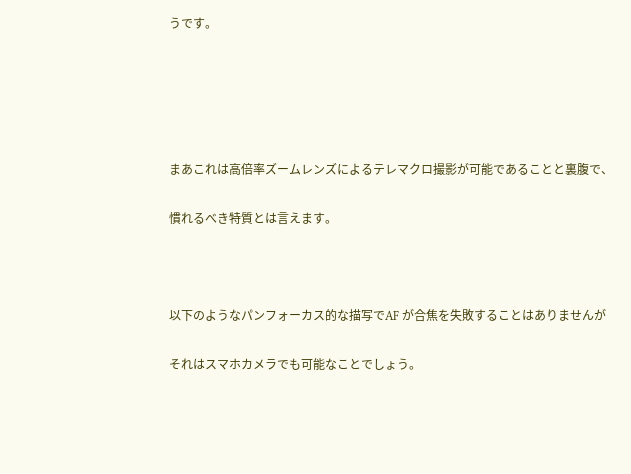うです。





まあこれは高倍率ズームレンズによるテレマクロ撮影が可能であることと裏腹で、

慣れるべき特質とは言えます。



以下のようなパンフォーカス的な描写でAF が合焦を失敗することはありませんが

それはスマホカメラでも可能なことでしょう。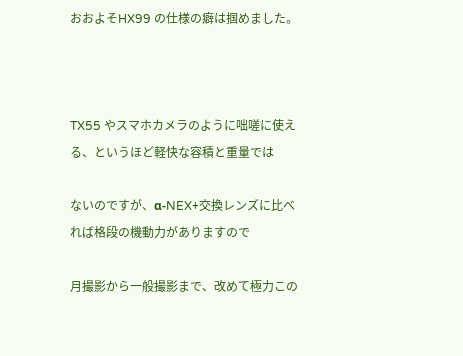おおよそHX99 の仕様の癖は掴めました。



TX55 やスマホカメラのように咄嗟に使える、というほど軽快な容積と重量では

ないのですが、α-NEX+交換レンズに比べれば格段の機動力がありますので

月撮影から一般撮影まで、改めて極力この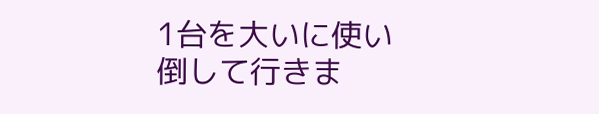1台を大いに使い倒して行きま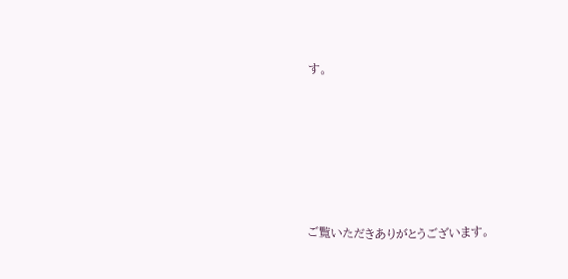す。







ご覧いただきありがとうございます。